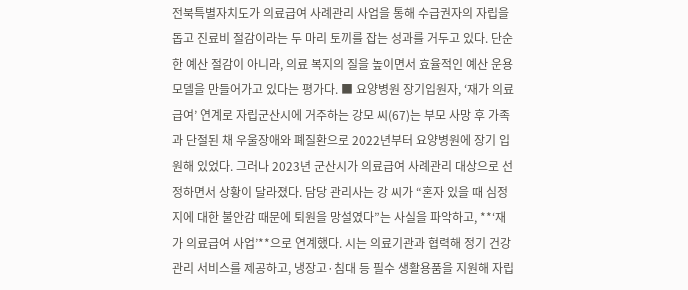전북특별자치도가 의료급여 사례관리 사업을 통해 수급권자의 자립을 돕고 진료비 절감이라는 두 마리 토끼를 잡는 성과를 거두고 있다. 단순한 예산 절감이 아니라, 의료 복지의 질을 높이면서 효율적인 예산 운용 모델을 만들어가고 있다는 평가다. ■ 요양병원 장기입원자, ‘재가 의료급여’ 연계로 자립군산시에 거주하는 강모 씨(67)는 부모 사망 후 가족과 단절된 채 우울장애와 폐질환으로 2022년부터 요양병원에 장기 입원해 있었다. 그러나 2023년 군산시가 의료급여 사례관리 대상으로 선정하면서 상황이 달라졌다. 담당 관리사는 강 씨가 “혼자 있을 때 심정지에 대한 불안감 때문에 퇴원을 망설였다”는 사실을 파악하고, **‘재가 의료급여 사업’**으로 연계했다. 시는 의료기관과 협력해 정기 건강관리 서비스를 제공하고, 냉장고·침대 등 필수 생활용품을 지원해 자립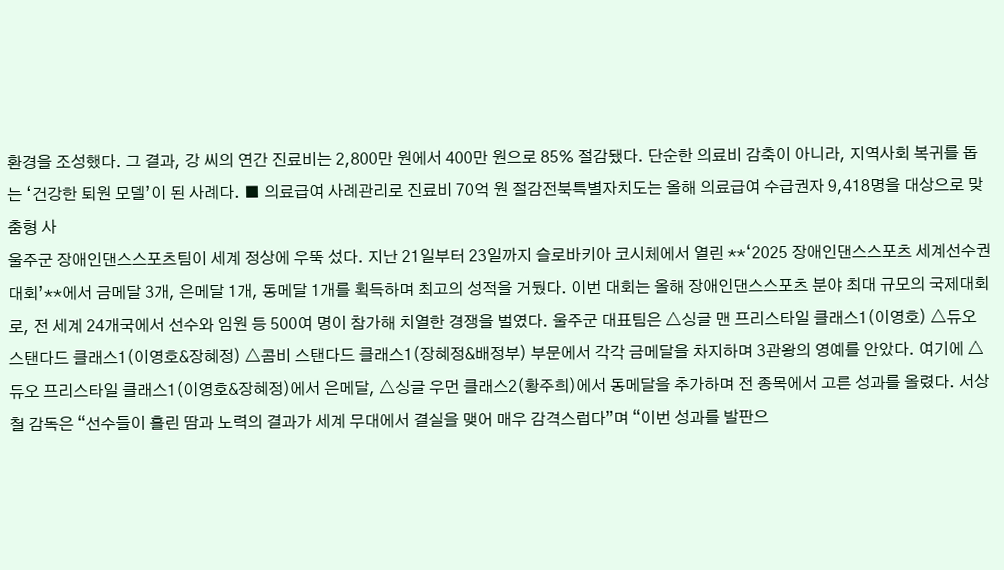환경을 조성했다. 그 결과, 강 씨의 연간 진료비는 2,800만 원에서 400만 원으로 85% 절감됐다. 단순한 의료비 감축이 아니라, 지역사회 복귀를 돕는 ‘건강한 퇴원 모델’이 된 사례다. ■ 의료급여 사례관리로 진료비 70억 원 절감전북특별자치도는 올해 의료급여 수급권자 9,418명을 대상으로 맞춤형 사
울주군 장애인댄스스포츠팀이 세계 정상에 우뚝 섰다. 지난 21일부터 23일까지 슬로바키아 코시체에서 열린 **‘2025 장애인댄스스포츠 세계선수권대회’**에서 금메달 3개, 은메달 1개, 동메달 1개를 획득하며 최고의 성적을 거뒀다. 이번 대회는 올해 장애인댄스스포츠 분야 최대 규모의 국제대회로, 전 세계 24개국에서 선수와 임원 등 500여 명이 참가해 치열한 경쟁을 벌였다. 울주군 대표팀은 △싱글 맨 프리스타일 클래스1(이영호) △듀오 스탠다드 클래스1(이영호&장혜정) △콤비 스탠다드 클래스1(장혜정&배정부) 부문에서 각각 금메달을 차지하며 3관왕의 영예를 안았다. 여기에 △듀오 프리스타일 클래스1(이영호&장혜정)에서 은메달, △싱글 우먼 클래스2(황주희)에서 동메달을 추가하며 전 종목에서 고른 성과를 올렸다. 서상철 감독은 “선수들이 흘린 땀과 노력의 결과가 세계 무대에서 결실을 맺어 매우 감격스럽다”며 “이번 성과를 발판으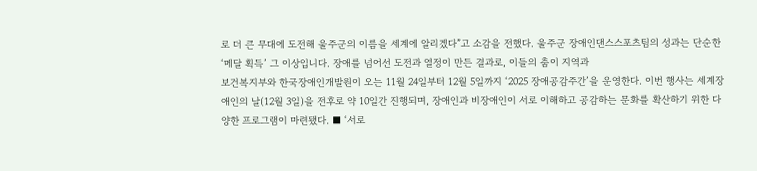로 더 큰 무대에 도전해 울주군의 이름을 세계에 알리겠다”고 소감을 전했다. 울주군 장애인댄스스포츠팀의 성과는 단순한 ‘메달 획득’ 그 이상입니다. 장애를 넘어선 도전과 열정이 만든 결과로, 이들의 춤이 지역과
보건복지부와 한국장애인개발원이 오는 11월 24일부터 12월 5일까지 ‘2025 장애공감주간’을 운영한다. 이번 행사는 세계장애인의 날(12월 3일)을 전후로 약 10일간 진행되며, 장애인과 비장애인이 서로 이해하고 공감하는 문화를 확산하기 위한 다양한 프로그램이 마련됐다. ■ ‘서로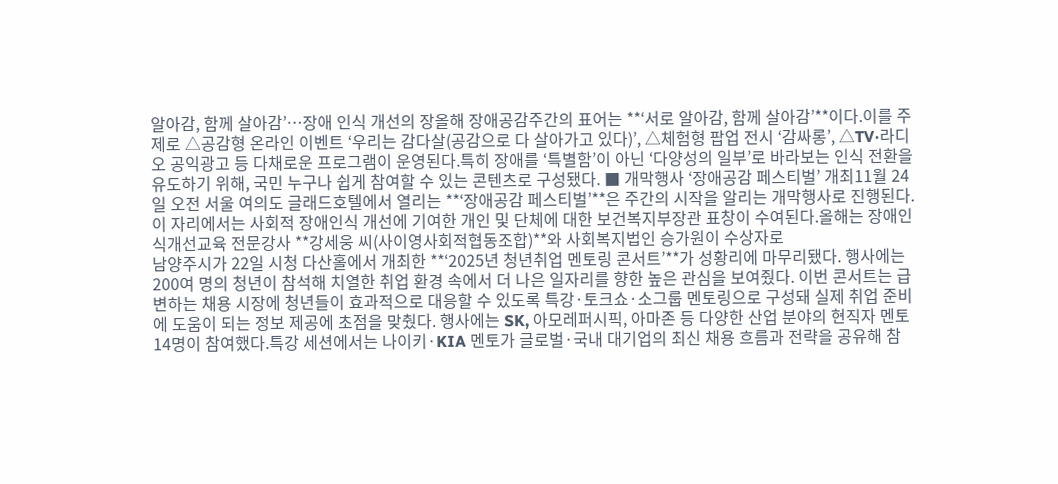알아감, 함께 살아감’…장애 인식 개선의 장올해 장애공감주간의 표어는 **‘서로 알아감, 함께 살아감’**이다.이를 주제로 △공감형 온라인 이벤트 ‘우리는 감다살(공감으로 다 살아가고 있다)’, △체험형 팝업 전시 ‘감싸롱’, △TV‧라디오 공익광고 등 다채로운 프로그램이 운영된다.특히 장애를 ‘특별함’이 아닌 ‘다양성의 일부’로 바라보는 인식 전환을 유도하기 위해, 국민 누구나 쉽게 참여할 수 있는 콘텐츠로 구성됐다. ■ 개막행사 ‘장애공감 페스티벌’ 개최11월 24일 오전 서울 여의도 글래드호텔에서 열리는 **‘장애공감 페스티벌’**은 주간의 시작을 알리는 개막행사로 진행된다.이 자리에서는 사회적 장애인식 개선에 기여한 개인 및 단체에 대한 보건복지부장관 표창이 수여된다.올해는 장애인식개선교육 전문강사 **강세웅 씨(사이영사회적협동조합)**와 사회복지법인 승가원이 수상자로
남양주시가 22일 시청 다산홀에서 개최한 **‘2025년 청년취업 멘토링 콘서트’**가 성황리에 마무리됐다. 행사에는 200여 명의 청년이 참석해 치열한 취업 환경 속에서 더 나은 일자리를 향한 높은 관심을 보여줬다. 이번 콘서트는 급변하는 채용 시장에 청년들이 효과적으로 대응할 수 있도록 특강·토크쇼·소그룹 멘토링으로 구성돼 실제 취업 준비에 도움이 되는 정보 제공에 초점을 맞췄다. 행사에는 SK, 아모레퍼시픽, 아마존 등 다양한 산업 분야의 현직자 멘토 14명이 참여했다.특강 세션에서는 나이키·KIA 멘토가 글로벌·국내 대기업의 최신 채용 흐름과 전략을 공유해 참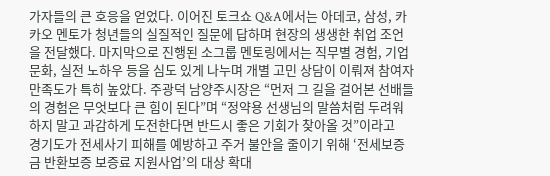가자들의 큰 호응을 얻었다. 이어진 토크쇼 Q&A에서는 아데코, 삼성, 카카오 멘토가 청년들의 실질적인 질문에 답하며 현장의 생생한 취업 조언을 전달했다. 마지막으로 진행된 소그룹 멘토링에서는 직무별 경험, 기업문화, 실전 노하우 등을 심도 있게 나누며 개별 고민 상담이 이뤄져 참여자 만족도가 특히 높았다. 주광덕 남양주시장은 “먼저 그 길을 걸어본 선배들의 경험은 무엇보다 큰 힘이 된다”며 “정약용 선생님의 말씀처럼 두려워하지 말고 과감하게 도전한다면 반드시 좋은 기회가 찾아올 것”이라고
경기도가 전세사기 피해를 예방하고 주거 불안을 줄이기 위해 ‘전세보증금 반환보증 보증료 지원사업’의 대상 확대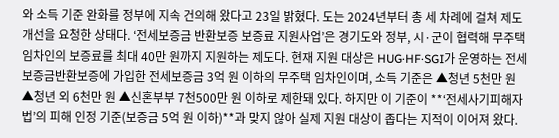와 소득 기준 완화를 정부에 지속 건의해 왔다고 23일 밝혔다. 도는 2024년부터 총 세 차례에 걸쳐 제도 개선을 요청한 상태다. ‘전세보증금 반환보증 보증료 지원사업’은 경기도와 정부, 시·군이 협력해 무주택 임차인의 보증료를 최대 40만 원까지 지원하는 제도다. 현재 지원 대상은 HUG·HF·SGI가 운영하는 전세보증금반환보증에 가입한 전세보증금 3억 원 이하의 무주택 임차인이며, 소득 기준은 ▲청년 5천만 원 ▲청년 외 6천만 원 ▲신혼부부 7천500만 원 이하로 제한돼 있다. 하지만 이 기준이 **‘전세사기피해자법’의 피해 인정 기준(보증금 5억 원 이하)**과 맞지 않아 실제 지원 대상이 좁다는 지적이 이어져 왔다.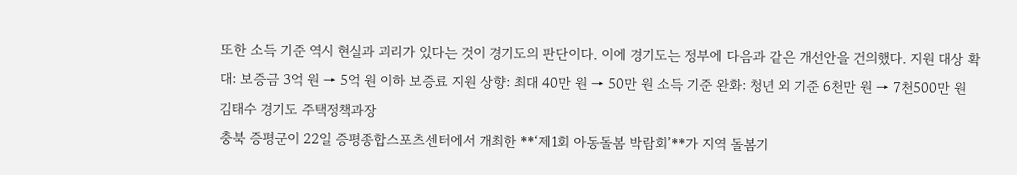또한 소득 기준 역시 현실과 괴리가 있다는 것이 경기도의 판단이다. 이에 경기도는 정부에 다음과 같은 개선안을 건의했다. 지원 대상 확대: 보증금 3억 원 → 5억 원 이하 보증료 지원 상향: 최대 40만 원 → 50만 원 소득 기준 완화: 청년 외 기준 6천만 원 → 7천500만 원 김태수 경기도 주택정책과장
충북 증평군이 22일 증평종합스포츠센터에서 개최한 **‘제1회 아동돌봄 박람회’**가 지역 돌봄기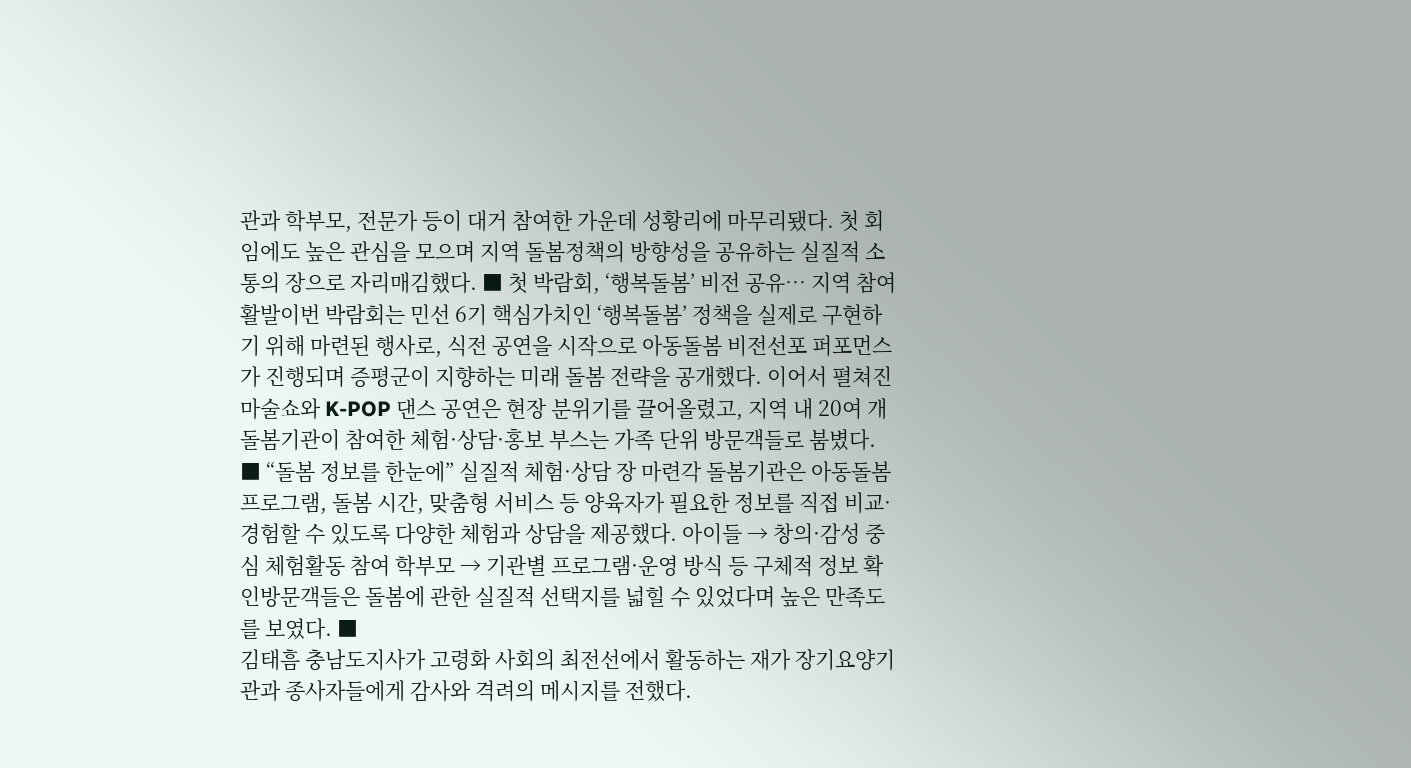관과 학부모, 전문가 등이 대거 참여한 가운데 성황리에 마무리됐다. 첫 회임에도 높은 관심을 모으며 지역 돌봄정책의 방향성을 공유하는 실질적 소통의 장으로 자리매김했다. ■ 첫 박람회, ‘행복돌봄’ 비전 공유… 지역 참여 활발이번 박람회는 민선 6기 핵심가치인 ‘행복돌봄’ 정책을 실제로 구현하기 위해 마련된 행사로, 식전 공연을 시작으로 아동돌봄 비전선포 퍼포먼스가 진행되며 증평군이 지향하는 미래 돌봄 전략을 공개했다. 이어서 펼쳐진 마술쇼와 K-POP 댄스 공연은 현장 분위기를 끌어올렸고, 지역 내 20여 개 돌봄기관이 참여한 체험·상담·홍보 부스는 가족 단위 방문객들로 붐볐다. ■ “돌봄 정보를 한눈에” 실질적 체험·상담 장 마련각 돌봄기관은 아동돌봄 프로그램, 돌봄 시간, 맞춤형 서비스 등 양육자가 필요한 정보를 직접 비교·경험할 수 있도록 다양한 체험과 상담을 제공했다. 아이들 → 창의·감성 중심 체험활동 참여 학부모 → 기관별 프로그램·운영 방식 등 구체적 정보 확인방문객들은 돌봄에 관한 실질적 선택지를 넓힐 수 있었다며 높은 만족도를 보였다. ■
김태흠 충남도지사가 고령화 사회의 최전선에서 활동하는 재가 장기요양기관과 종사자들에게 감사와 격려의 메시지를 전했다.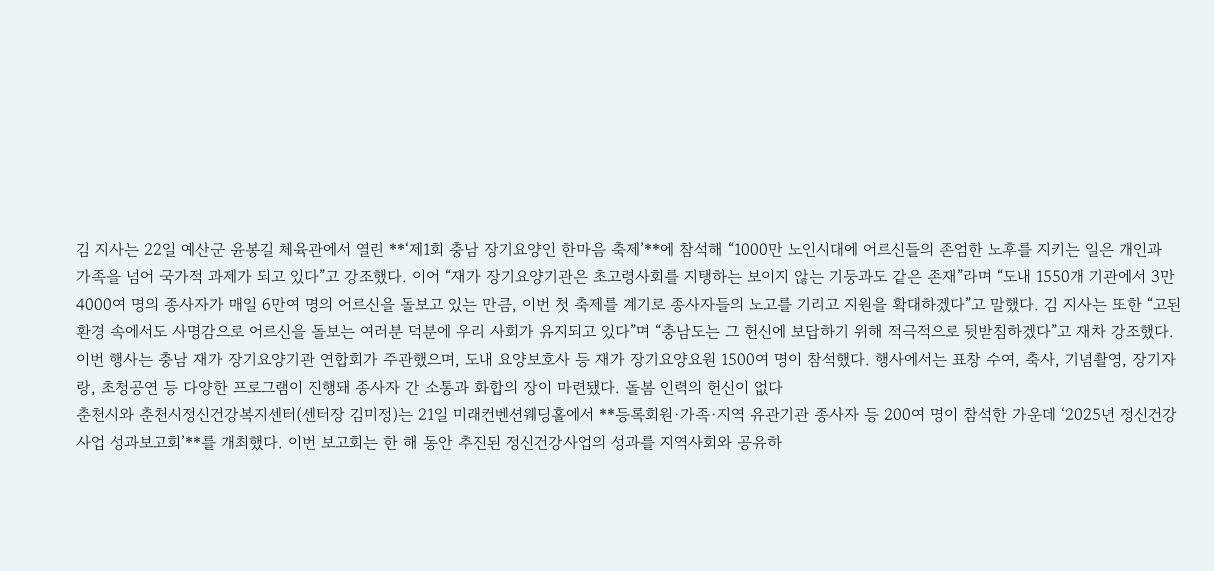김 지사는 22일 예산군 윤봉길 체육관에서 열린 **‘제1회 충남 장기요양인 한마음 축제’**에 참석해 “1000만 노인시대에 어르신들의 존엄한 노후를 지키는 일은 개인과 가족을 넘어 국가적 과제가 되고 있다”고 강조했다. 이어 “재가 장기요양기관은 초고령사회를 지탱하는 보이지 않는 기둥과도 같은 존재”라며 “도내 1550개 기관에서 3만 4000여 명의 종사자가 매일 6만여 명의 어르신을 돌보고 있는 만큼, 이번 첫 축제를 계기로 종사자들의 노고를 기리고 지원을 확대하겠다”고 말했다. 김 지사는 또한 “고된 환경 속에서도 사명감으로 어르신을 돌보는 여러분 덕분에 우리 사회가 유지되고 있다”며 “충남도는 그 헌신에 보답하기 위해 적극적으로 뒷받침하겠다”고 재차 강조했다. 이번 행사는 충남 재가 장기요양기관 연합회가 주관했으며, 도내 요양보호사 등 재가 장기요양요원 1500여 명이 참석했다. 행사에서는 표창 수여, 축사, 기념촬영, 장기자랑, 초청공연 등 다양한 프로그램이 진행돼 종사자 간 소통과 화합의 장이 마련됐다. 돌봄 인력의 헌신이 없다
춘천시와 춘천시정신건강복지센터(센터장 김미정)는 21일 미래컨벤션웨딩홀에서 **등록회원·가족·지역 유관기관 종사자 등 200여 명이 참석한 가운데 ‘2025년 정신건강사업 성과보고회’**를 개최했다. 이번 보고회는 한 해 동안 추진된 정신건강사업의 성과를 지역사회와 공유하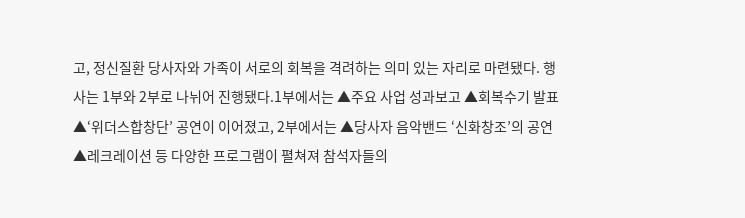고, 정신질환 당사자와 가족이 서로의 회복을 격려하는 의미 있는 자리로 마련됐다. 행사는 1부와 2부로 나뉘어 진행됐다.1부에서는 ▲주요 사업 성과보고 ▲회복수기 발표 ▲‘위더스합창단’ 공연이 이어졌고, 2부에서는 ▲당사자 음악밴드 ‘신화창조’의 공연 ▲레크레이션 등 다양한 프로그램이 펼쳐져 참석자들의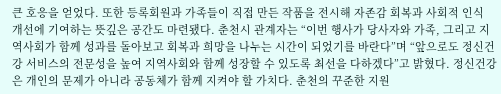큰 호응을 얻었다. 또한 등록회원과 가족들이 직접 만든 작품을 전시해 자존감 회복과 사회적 인식 개선에 기여하는 뜻깊은 공간도 마련됐다. 춘천시 관계자는 “이번 행사가 당사자와 가족, 그리고 지역사회가 함께 성과를 돌아보고 회복과 희망을 나누는 시간이 되었기를 바란다”며 “앞으로도 정신건강 서비스의 전문성을 높여 지역사회와 함께 성장할 수 있도록 최선을 다하겠다”고 밝혔다. 정신건강은 개인의 문제가 아니라 공동체가 함께 지켜야 할 가치다. 춘천의 꾸준한 지원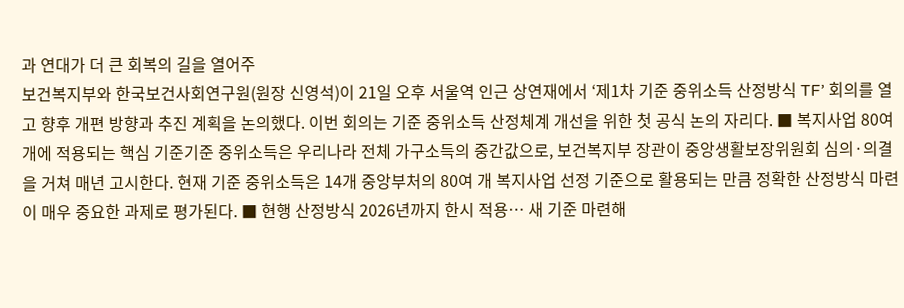과 연대가 더 큰 회복의 길을 열어주
보건복지부와 한국보건사회연구원(원장 신영석)이 21일 오후 서울역 인근 상연재에서 ‘제1차 기준 중위소득 산정방식 TF’ 회의를 열고 향후 개편 방향과 추진 계획을 논의했다. 이번 회의는 기준 중위소득 산정체계 개선을 위한 첫 공식 논의 자리다. ■ 복지사업 80여 개에 적용되는 핵심 기준기준 중위소득은 우리나라 전체 가구소득의 중간값으로, 보건복지부 장관이 중앙생활보장위원회 심의·의결을 거쳐 매년 고시한다. 현재 기준 중위소득은 14개 중앙부처의 80여 개 복지사업 선정 기준으로 활용되는 만큼 정확한 산정방식 마련이 매우 중요한 과제로 평가된다. ■ 현행 산정방식 2026년까지 한시 적용… 새 기준 마련해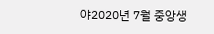야2020년 7월 중앙생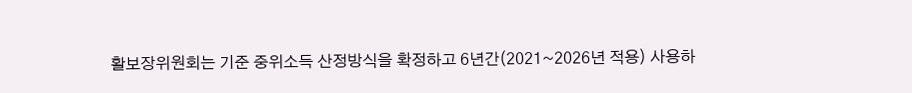활보장위원회는 기준 중위소득 산정방식을 확정하고 6년간(2021~2026년 적용) 사용하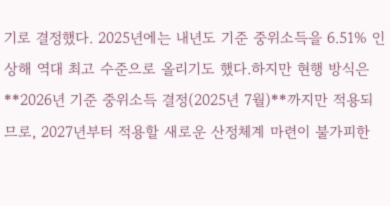기로 결정했다. 2025년에는 내년도 기준 중위소득을 6.51% 인상해 역대 최고 수준으로 올리기도 했다.하지만 현행 방식은 **2026년 기준 중위소득 결정(2025년 7월)**까지만 적용되므로, 2027년부터 적용할 새로운 산정체계 마련이 불가피한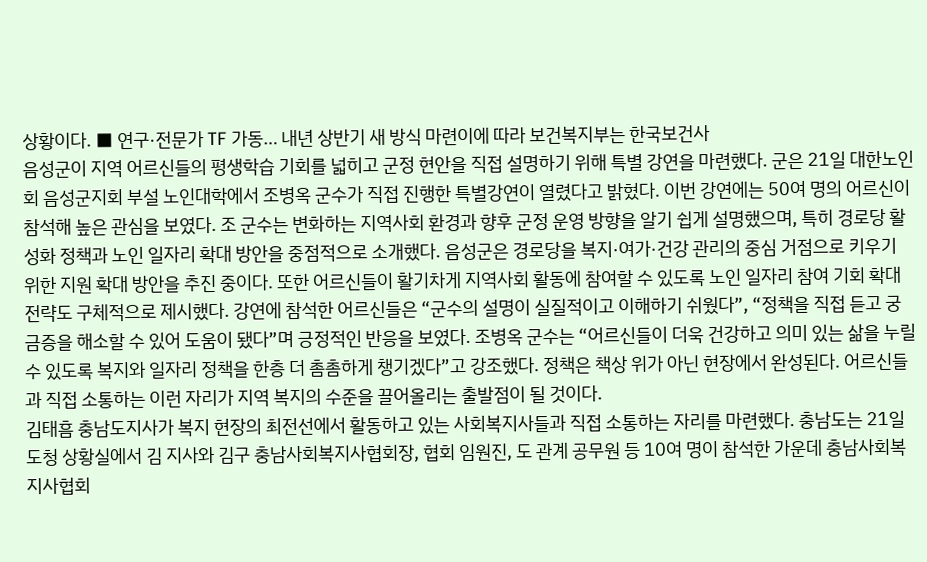상황이다. ■ 연구·전문가 TF 가동… 내년 상반기 새 방식 마련이에 따라 보건복지부는 한국보건사
음성군이 지역 어르신들의 평생학습 기회를 넓히고 군정 현안을 직접 설명하기 위해 특별 강연을 마련했다. 군은 21일 대한노인회 음성군지회 부설 노인대학에서 조병옥 군수가 직접 진행한 특별강연이 열렸다고 밝혔다. 이번 강연에는 50여 명의 어르신이 참석해 높은 관심을 보였다. 조 군수는 변화하는 지역사회 환경과 향후 군정 운영 방향을 알기 쉽게 설명했으며, 특히 경로당 활성화 정책과 노인 일자리 확대 방안을 중점적으로 소개했다. 음성군은 경로당을 복지·여가·건강 관리의 중심 거점으로 키우기 위한 지원 확대 방안을 추진 중이다. 또한 어르신들이 활기차게 지역사회 활동에 참여할 수 있도록 노인 일자리 참여 기회 확대 전략도 구체적으로 제시했다. 강연에 참석한 어르신들은 “군수의 설명이 실질적이고 이해하기 쉬웠다”, “정책을 직접 듣고 궁금증을 해소할 수 있어 도움이 됐다”며 긍정적인 반응을 보였다. 조병옥 군수는 “어르신들이 더욱 건강하고 의미 있는 삶을 누릴 수 있도록 복지와 일자리 정책을 한층 더 촘촘하게 챙기겠다”고 강조했다. 정책은 책상 위가 아닌 현장에서 완성된다. 어르신들과 직접 소통하는 이런 자리가 지역 복지의 수준을 끌어올리는 출발점이 될 것이다.
김태흠 충남도지사가 복지 현장의 최전선에서 활동하고 있는 사회복지사들과 직접 소통하는 자리를 마련했다. 충남도는 21일 도청 상황실에서 김 지사와 김구 충남사회복지사협회장, 협회 임원진, 도 관계 공무원 등 10여 명이 참석한 가운데 충남사회복지사협회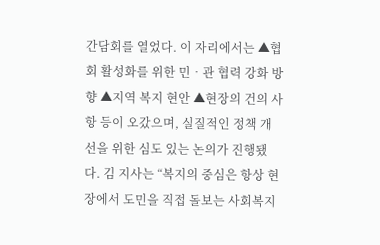간담회를 열었다. 이 자리에서는 ▲협회 활성화를 위한 민‧관 협력 강화 방향 ▲지역 복지 현안 ▲현장의 건의 사항 등이 오갔으며, 실질적인 정책 개선을 위한 심도 있는 논의가 진행됐다. 김 지사는 “복지의 중심은 항상 현장에서 도민을 직접 돌보는 사회복지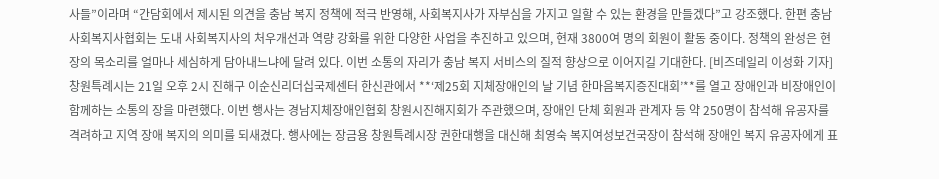사들”이라며 “간담회에서 제시된 의견을 충남 복지 정책에 적극 반영해, 사회복지사가 자부심을 가지고 일할 수 있는 환경을 만들겠다”고 강조했다. 한편 충남사회복지사협회는 도내 사회복지사의 처우개선과 역량 강화를 위한 다양한 사업을 추진하고 있으며, 현재 3800여 명의 회원이 활동 중이다. 정책의 완성은 현장의 목소리를 얼마나 세심하게 담아내느냐에 달려 있다. 이번 소통의 자리가 충남 복지 서비스의 질적 향상으로 이어지길 기대한다. [비즈데일리 이성화 기자]
창원특례시는 21일 오후 2시 진해구 이순신리더십국제센터 한신관에서 **‘제25회 지체장애인의 날 기념 한마음복지증진대회’**를 열고 장애인과 비장애인이 함께하는 소통의 장을 마련했다. 이번 행사는 경남지체장애인협회 창원시진해지회가 주관했으며, 장애인 단체 회원과 관계자 등 약 250명이 참석해 유공자를 격려하고 지역 장애 복지의 의미를 되새겼다. 행사에는 장금용 창원특례시장 권한대행을 대신해 최영숙 복지여성보건국장이 참석해 장애인 복지 유공자에게 표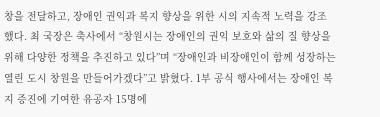창을 전달하고, 장애인 권익과 복지 향상을 위한 시의 지속적 노력을 강조했다. 최 국장은 축사에서 “창원시는 장애인의 권익 보호와 삶의 질 향상을 위해 다양한 정책을 추진하고 있다”며 “장애인과 비장애인이 함께 성장하는 열린 도시 창원을 만들어가겠다”고 밝혔다. 1부 공식 행사에서는 장애인 복지 증진에 기여한 유공자 15명에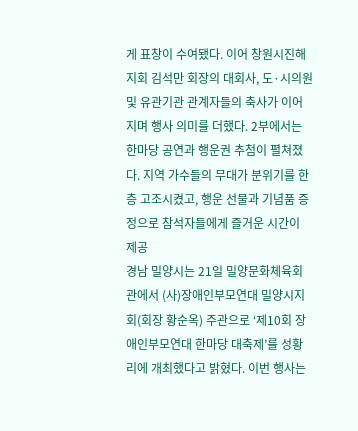게 표창이 수여됐다. 이어 창원시진해지회 김석만 회장의 대회사, 도·시의원 및 유관기관 관계자들의 축사가 이어지며 행사 의미를 더했다. 2부에서는 한마당 공연과 행운권 추첨이 펼쳐졌다. 지역 가수들의 무대가 분위기를 한층 고조시켰고, 행운 선물과 기념품 증정으로 참석자들에게 즐거운 시간이 제공
경남 밀양시는 21일 밀양문화체육회관에서 (사)장애인부모연대 밀양시지회(회장 황순옥) 주관으로 ‘제10회 장애인부모연대 한마당 대축제’를 성황리에 개최했다고 밝혔다. 이번 행사는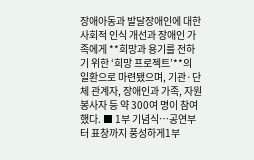장애아동과 발달장애인에 대한 사회적 인식 개선과 장애인 가족에게 **희망과 용기를 전하기 위한 ‘희망 프로젝트’**의 일환으로 마련됐으며, 기관·단체 관계자, 장애인과 가족, 자원봉사자 등 약 300여 명이 참여했다. ■ 1부 기념식…공연부터 표창까지 풍성하게1부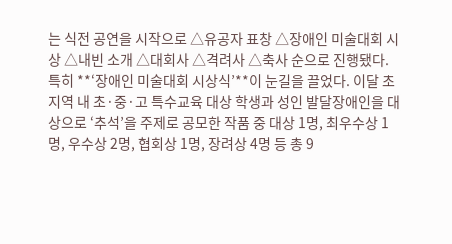는 식전 공연을 시작으로 △유공자 표창 △장애인 미술대회 시상 △내빈 소개 △대회사 △격려사 △축사 순으로 진행됐다. 특히 **‘장애인 미술대회 시상식’**이 눈길을 끌었다. 이달 초 지역 내 초·중·고 특수교육 대상 학생과 성인 발달장애인을 대상으로 ‘추석’을 주제로 공모한 작품 중 대상 1명, 최우수상 1명, 우수상 2명, 협회상 1명, 장려상 4명 등 총 9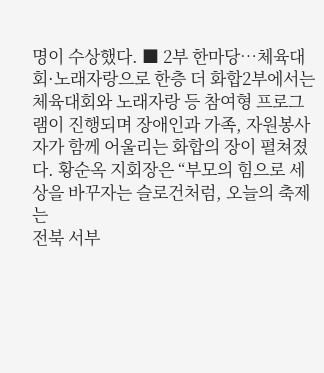명이 수상했다. ■ 2부 한마당…체육대회·노래자랑으로 한층 더 화합2부에서는 체육대회와 노래자랑 등 참여형 프로그램이 진행되며 장애인과 가족, 자원봉사자가 함께 어울리는 화합의 장이 펼쳐졌다. 황순옥 지회장은 “부모의 힘으로 세상을 바꾸자는 슬로건처럼, 오늘의 축제는
전북 서부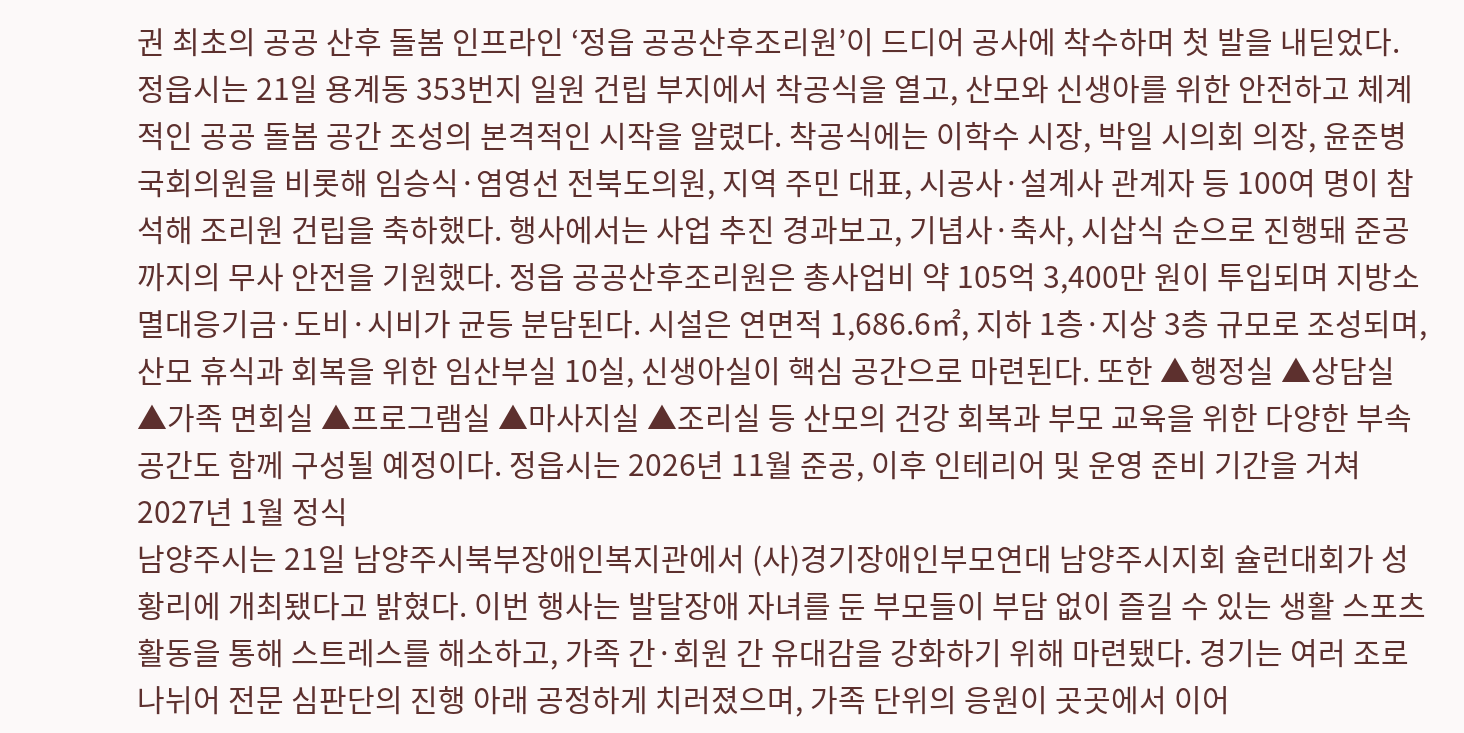권 최초의 공공 산후 돌봄 인프라인 ‘정읍 공공산후조리원’이 드디어 공사에 착수하며 첫 발을 내딛었다. 정읍시는 21일 용계동 353번지 일원 건립 부지에서 착공식을 열고, 산모와 신생아를 위한 안전하고 체계적인 공공 돌봄 공간 조성의 본격적인 시작을 알렸다. 착공식에는 이학수 시장, 박일 시의회 의장, 윤준병 국회의원을 비롯해 임승식·염영선 전북도의원, 지역 주민 대표, 시공사·설계사 관계자 등 100여 명이 참석해 조리원 건립을 축하했다. 행사에서는 사업 추진 경과보고, 기념사·축사, 시삽식 순으로 진행돼 준공까지의 무사 안전을 기원했다. 정읍 공공산후조리원은 총사업비 약 105억 3,400만 원이 투입되며 지방소멸대응기금·도비·시비가 균등 분담된다. 시설은 연면적 1,686.6㎡, 지하 1층·지상 3층 규모로 조성되며, 산모 휴식과 회복을 위한 임산부실 10실, 신생아실이 핵심 공간으로 마련된다. 또한 ▲행정실 ▲상담실 ▲가족 면회실 ▲프로그램실 ▲마사지실 ▲조리실 등 산모의 건강 회복과 부모 교육을 위한 다양한 부속 공간도 함께 구성될 예정이다. 정읍시는 2026년 11월 준공, 이후 인테리어 및 운영 준비 기간을 거쳐 2027년 1월 정식
남양주시는 21일 남양주시북부장애인복지관에서 (사)경기장애인부모연대 남양주시지회 슐런대회가 성황리에 개최됐다고 밝혔다. 이번 행사는 발달장애 자녀를 둔 부모들이 부담 없이 즐길 수 있는 생활 스포츠 활동을 통해 스트레스를 해소하고, 가족 간·회원 간 유대감을 강화하기 위해 마련됐다. 경기는 여러 조로 나뉘어 전문 심판단의 진행 아래 공정하게 치러졌으며, 가족 단위의 응원이 곳곳에서 이어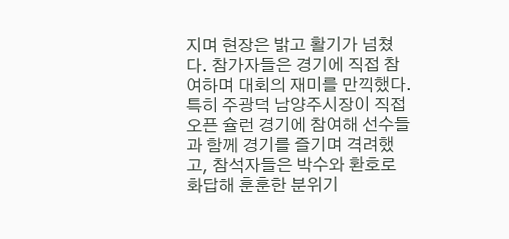지며 현장은 밝고 활기가 넘쳤다. 참가자들은 경기에 직접 참여하며 대회의 재미를 만끽했다. 특히 주광덕 남양주시장이 직접 오픈 슐런 경기에 참여해 선수들과 함께 경기를 즐기며 격려했고, 참석자들은 박수와 환호로 화답해 훈훈한 분위기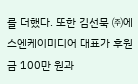를 더했다. 또한 김선묵 ㈜에스엔케이미디어 대표가 후원금 100만 원과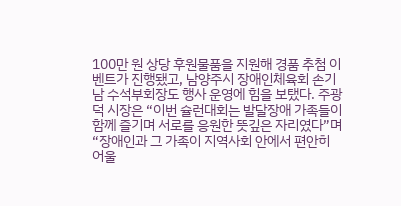100만 원 상당 후원물품을 지원해 경품 추첨 이벤트가 진행됐고, 남양주시 장애인체육회 손기남 수석부회장도 행사 운영에 힘을 보탰다. 주광덕 시장은 “이번 슐런대회는 발달장애 가족들이 함께 즐기며 서로를 응원한 뜻깊은 자리였다”며 “장애인과 그 가족이 지역사회 안에서 편안히 어울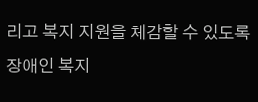리고 복지 지원을 체감할 수 있도록 장애인 복지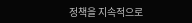정책을 지속적으로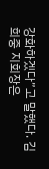강화하겠다”고 말했다. 김희중 지회장은